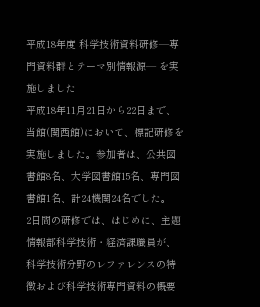平成18年度 科学技術資料研修―専門資料群とテーマ別情報源― を実施しました
平成18年11月21日から22日まで、当館(関西館)において、標記研修を実施しました。参加者は、公共図書館8名、大学図書館15名、専門図書館1名、計24機関24名でした。
2日間の研修では、はじめに、主題情報部科学技術・経済課職員が、科学技術分野のレファレンスの特徴および科学技術専門資料の概要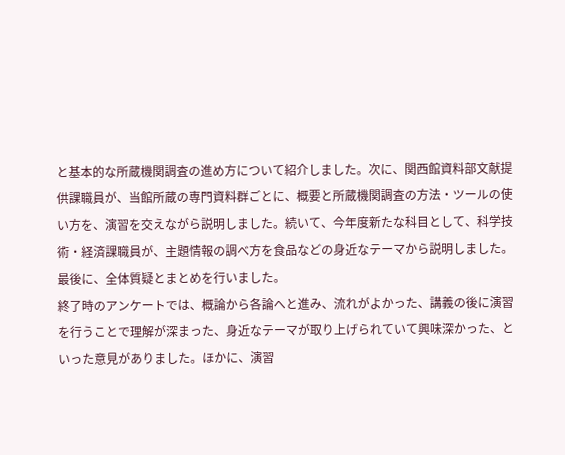と基本的な所蔵機関調査の進め方について紹介しました。次に、関西館資料部文献提供課職員が、当館所蔵の専門資料群ごとに、概要と所蔵機関調査の方法・ツールの使い方を、演習を交えながら説明しました。続いて、今年度新たな科目として、科学技術・経済課職員が、主題情報の調べ方を食品などの身近なテーマから説明しました。最後に、全体質疑とまとめを行いました。
終了時のアンケートでは、概論から各論へと進み、流れがよかった、講義の後に演習を行うことで理解が深まった、身近なテーマが取り上げられていて興味深かった、といった意見がありました。ほかに、演習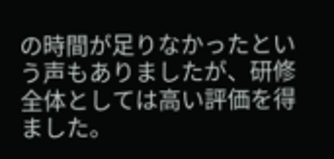の時間が足りなかったという声もありましたが、研修全体としては高い評価を得ました。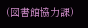(図書館協力課)